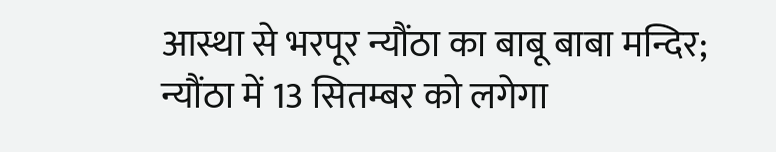आस्था से भरपूर न्यौंठा का बाबू बाबा मन्दिर; न्यौंठा में 13 सितम्बर को लगेगा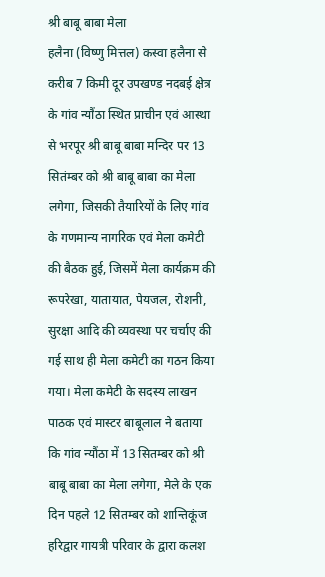श्री बाबू बाबा मेला
हलैना (विष्णु मित्तल) कस्वा हलैना से करीब 7 किमी दूर उपखण्ड नदबई क्षेत्र के गांव न्यौंठा स्थित प्राचीन एवं आस्था से भरपूर श्री बाबू बाबा मन्दिर पर 13 सितंम्बर को श्री बाबू बाबा का मेला लगेगा, जिसकी तैयारियों के लिए गांव के गणमान्य नागरिक एवं मेला कमेटी की बैठक हुई, जिसमें मेला कार्यक्रम की रूपरेखा, यातायात, पेयजल, रोशनी, सुरक्षा आदि की व्यवस्था पर चर्चाए की गई साथ ही मेला कमेटी का गठन किया गया। मेला कमेटी के सदस्य लाखन पाठक एवं मास्टर बाबूलाल ने बताया कि गांव न्यौंठा में 13 सितम्बर को श्री बाबू बाबा का मेला लगेगा, मेले के एक दिन पहले 12 सितम्बर को शान्तिकूंज हरिद्वार गायत्री परिवार के द्वारा कलश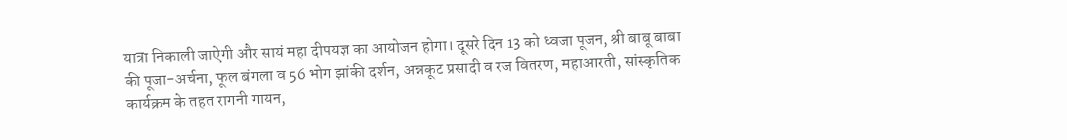यात्रा निकाली जाऐगी और सायं महा दीपयज्ञ का आयोजन होगा। दूसरे दिन 13 को ध्वजा पूजन, श्री बाबू बाबा की पूजा-अर्चना, फूल बंगला व 56 भोग झांकी दर्शन, अन्नकूट प्रसादी व रज वितरण, महाआरती, सांस्कृतिक कार्यक्रम के तहत रागनी गायन,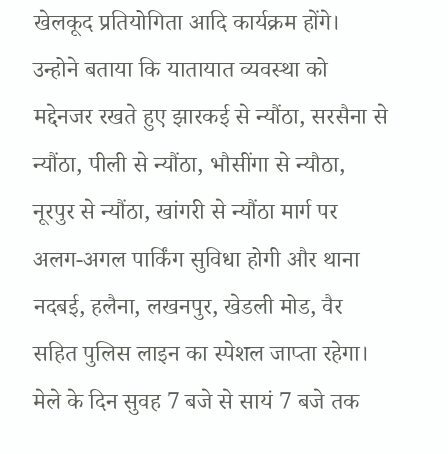खेलकूद प्रतियोगिता आदि कार्यक्रम होंगे। उन्होने बताया कि यातायात व्यवस्था को मद्देनजर रखते हुए झारकई से न्यौंठा, सरसैना से न्यौंठा, पीली से न्यौंठा, भौसींगा से न्यौठा, नूरपुर से न्यौंठा, खांगरी से न्यौंठा मार्ग पर अलग-अगल पार्किंग सुविधा होगी और थाना नदबई, हलैना, लखनपुर, खेडली मोड, वैर सहित पुलिस लाइन का स्पेशल जाप्ता रहेगा। मेले के दिन सुवह 7 बजे से सायं 7 बजे तक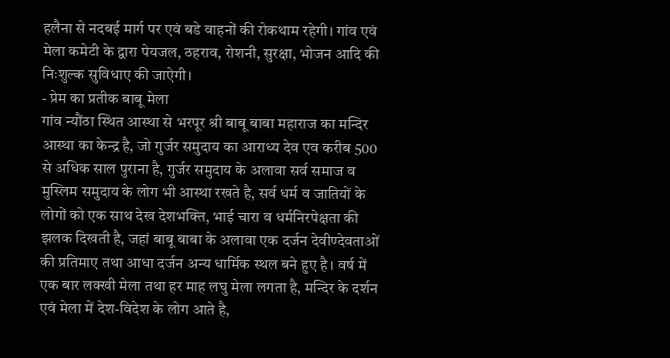हलैना से नदबई मार्ग पर एवं बडे वाहनों की रोकथाम रहेगी। गांव एवं मेला कमेटी के द्वारा पेयजल, ठहराव, रोशनी, सुरक्षा, भोजन आदि की निःशुल्क सुविधाए की जाऐगी।
- प्रेम का प्रतीक बाबू मेला
गांव न्यौंठा स्थित आस्था से भरपूर श्री बाबू बाबा महाराज का मन्दिर आस्था का केन्द्र है, जो गुर्जर समुदाय का आराध्य देव एव करीब 500 से अधिक साल पुराना है, गुर्जर समुदाय के अलावा सर्व समाज व मुस्लिम समुदाय के लोग भी आस्था रखते है, सर्व धर्म व जातियों के लोगों को एक साथ देख देशभक्ति, भाई चारा व धर्मनिरपेक्षता की झलक दिखती है, जहां बाबू बाबा के अलावा एक दर्जन देवीण्देवताओं की प्रतिमाए तथा आधा दर्जन अन्य धार्मिक स्थल बने हुए है। वर्ष में एक बार लक्खी मेला तथा हर माह लघु मेला लगता है, मन्दिर के दर्शन एवं मेला में देश-विदेश के लोग आते है,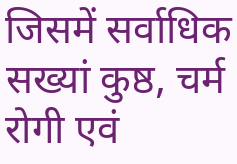जिसमें सर्वाधिक सख्यां कुष्ठ, चर्म रोगी एवं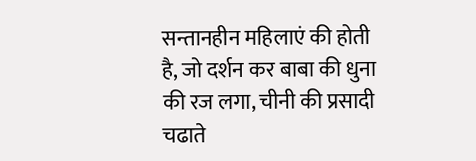सन्तानहीन महिलाएं की होती है, जो दर्शन कर बाबा की धुना की रज लगा, चीनी की प्रसादी चढाते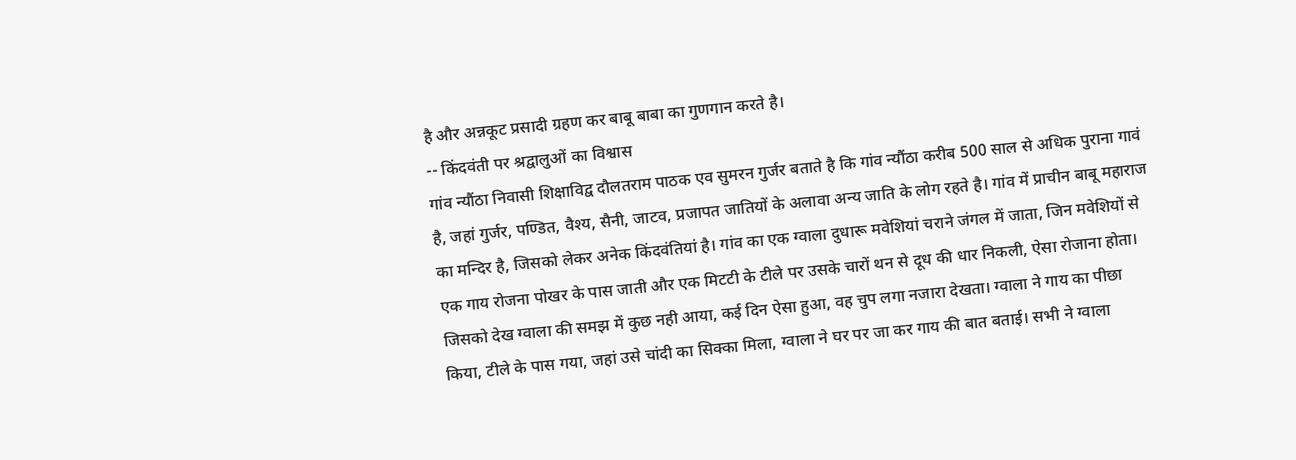है और अन्नकूट प्रसादी ग्रहण कर बाबू बाबा का गुणगान करते है।
-- किंदवंती पर श्रद्वालुओं का विश्वास
गांव न्यौंठा निवासी शिक्षाविद्व दौलतराम पाठक एव सुमरन गुर्जर बताते है कि गांव न्यौंठा करीब 500 साल से अधिक पुराना गावं है, जहां गुर्जर, पण्डित, वैश्य, सैनी, जाटव, प्रजापत जातियों के अलावा अन्य जाति के लोग रहते है। गांव में प्राचीन बाबू महाराज का मन्दिर है, जिसको लेकर अनेक किंदवंतियां है। गांव का एक ग्वाला दुधारू मवेशियां चराने जंगल में जाता, जिन मवेशियों से एक गाय रोजना पोखर के पास जाती और एक मिटटी के टीले पर उसके चारों थन से दूध की धार निकली, ऐसा रोजाना होता। जिसको देख ग्वाला की समझ में कुछ नही आया, कई दिन ऐसा हुआ, वह चुप लगा नजारा देखता। ग्वाला ने गाय का पीछा किया, टीले के पास गया, जहां उसे चांदी का सिक्का मिला, ग्वाला ने घर पर जा कर गाय की बात बताई। सभी ने ग्वाला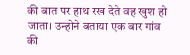की बात पर हाथ रख देते वह खुश हो जाता। उन्होने बताया एक बार गांव की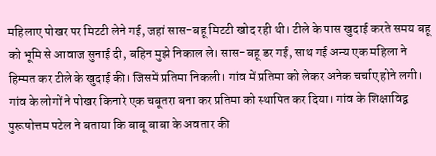महिलाए पोखर पर मिटटी लेने गई, जहां सास-बहू मिटटी खोद रही थी। टीले के पास खुदाई करते समय बहू को भूमि से आवाज सुनाई दी, बहिन मुझे निकाल ले। सास-बहू डर गई, साथ गई अन्य एक महिला ने हिम्मत कर टीले के खुदाई की। जिसमें प्रतिमा निकली। गांव में प्रतिमा को लेकर अनेक चर्चाए होने लगी। गांव के लोगों ने पोखर किनारे एक चबूतरा बना कर प्रतिमा को स्थापित कर दिया। गांव के शिक्षाविद्व पुरूषोत्तम पटेल ने बताया कि बाबू बाबा के अवतार की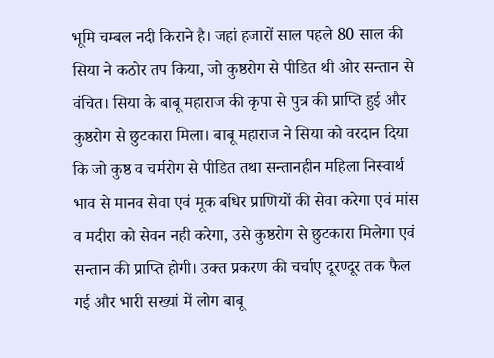भूमि चम्बल नदी किराने है। जहां हजारों साल पहले 80 साल की सिया ने कठोर तप किया, जो कुष्ठरोग से पीडित थी ओर सन्तान से वंचित। सिया के बाबू महाराज की कृपा से पुत्र की प्राप्ति हुई और कुष्ठरोग से छुटकारा मिला। बाबू महाराज ने सिया को वरदान दिया कि जो कुष्ठ व चर्मरोग से पीडित तथा सन्तानहीन महिला निस्वार्थ भाव से मानव सेवा एवं मूक बधिर प्राणियों की सेवा करेगा एवं मांस व मदीरा को सेवन नही करेगा, उसे कुष्ठरोग से छुटकारा मिलेगा एवं सन्तान की प्राप्ति होगी। उक्त प्रकरण की चर्चाए दूरण्दूर तक फैल गई और भारी सख्यां में लोग बाबू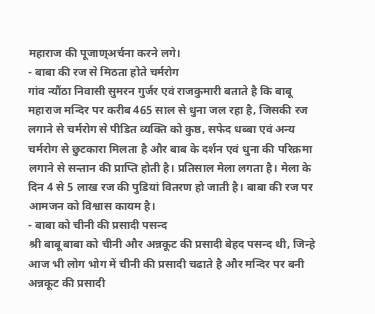महाराज की पूजाण्अर्चना करने लगे।
- बाबा की रज से मिठता होते चर्मरोग
गांव न्यौंठा निवासी सुमरन गुर्जर एवं राजकुमारी बताते है कि बाबू महाराज मन्दिर पर करीब 465 साल से धुना जल रहा है, जिसकी रज लगाने से चर्मरोग से पीडित व्यक्ति को कुष्ठ, सफेद धब्बा एवं अन्य चर्मरोग से छुटकारा मिलता है और बाब के दर्शन एवं धुना की परिक्रमा लगाने से सन्तान की प्राप्ति होती है। प्रतिसाल मेला लगता है। मेला के दिन 4 से 5 लाख रज की पुडियां वितरण हो जाती है। बाबा की रज पर आमजन को विश्वास कायम है।
- बाबा को चीनी की प्रसादी पसन्द
श्री बाबू बाबा को चीनी और अन्नकूट की प्रसादी बेहद पसन्द थी, जिन्हे आज भी लोग भोग में चीनी की प्रसादी चढाते है और मन्दिर पर बनी अन्नकूट की प्रसादी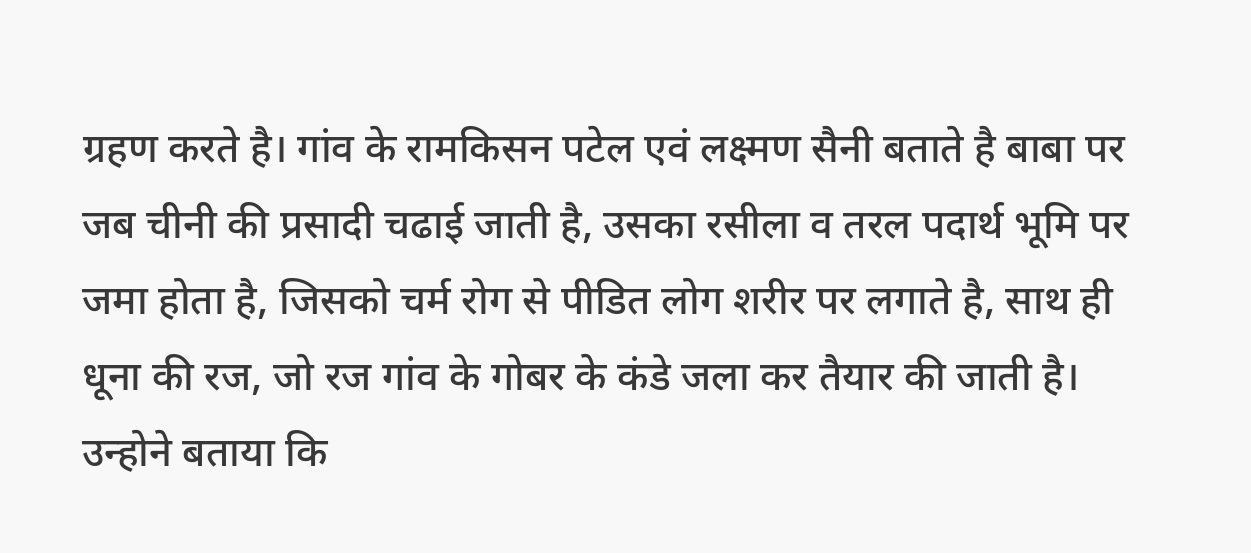ग्रहण करते है। गांव के रामकिसन पटेल एवं लक्ष्मण सैनी बताते है बाबा पर जब चीनी की प्रसादी चढाई जाती है, उसका रसीला व तरल पदार्थ भूमि पर जमा होता है, जिसको चर्म रोग से पीडित लोग शरीर पर लगाते है, साथ ही धूना की रज, जो रज गांव के गोबर के कंडे जला कर तैयार की जाती है। उन्होने बताया कि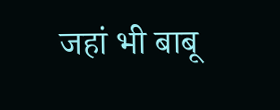जहां भी बाबू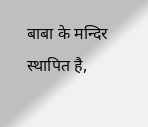बाबा के मन्दिर स्थापित है,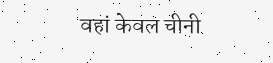वहां केवल चीनी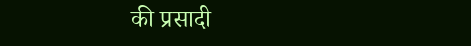की प्रसादी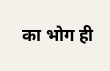का भोग ही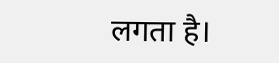लगता है।